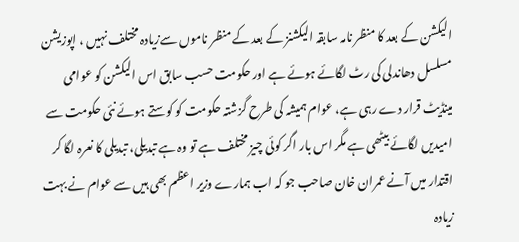الیکشن کے بعد کا منظر نامہ سابقہ الیکشنز کے بعد کے منظر ناموں سےزیادہ مختلف نہیں ، اپوزیشن مسلسل دھاندلی کی رٹ لگائے ہوئے ہے اور حکومت حسب سابق اس الیکشن کو عوامی مینڈیٹ قرار دے رہی ہے، عوام ہمیشہ کی طرح گزشتہ حکومت کو کوستے ہوئے نئی حکومت سے امیدیں لگائے بیٹھی ہے مگر اس بار اگر کوئی چیز مختلف ہے تو وہ ہے تبدیلی، تبدیلی کا نعرہ لگا کر اقتدار میں آنے عمران خان صاحب جو کہ اب ہمارے وزیر اعظم بھی ہیں سے عوام نے بہت زیادہ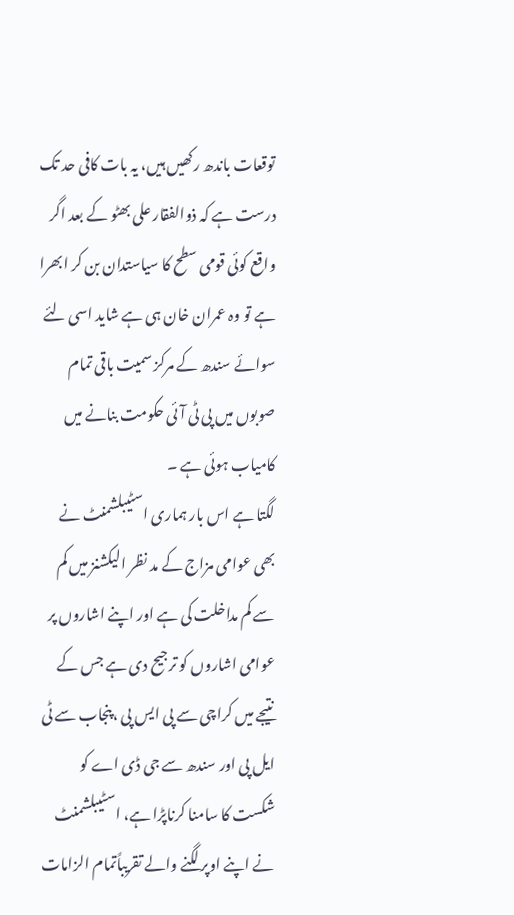توقعات باندھ رکھیں ہیں، یہ بات کافی حد تک درست ہے کہ ذوالفقار علی بھٹو کے بعد اگر واقع کوئی قومی سطح کا سیاستدان بن کر ابھرا ہے تو وہ عمران خان ہی ہے شاید اسی لئے سوائے سندھ کے مرکز سمیت باقی تمام صوبوں میں پی ٹی آئی حکومت بنانے میں کامیاب ہوئی ہے ۔
لگتا ہے اس بار ہماری اسٹیبلشمنٹ نے بھی عوامی مزاج کے مد نظر الیکشنز میں کم سے کم مداخلت کی ہے اور اپنے اشاروں پر عوامی اشاروں کو ترجیح دی ہے جس کے نتیجے میں کراچی سے پی ایس پی ،پنجاب سے ٹی ایل پی اور سندھ سے جی ڈی اے کو شکست کا سامنا کرناپڑا ہے، اسٹیبلشمنٹ نے اپنے اوپر لگنے والے تقریباًتمام الزامات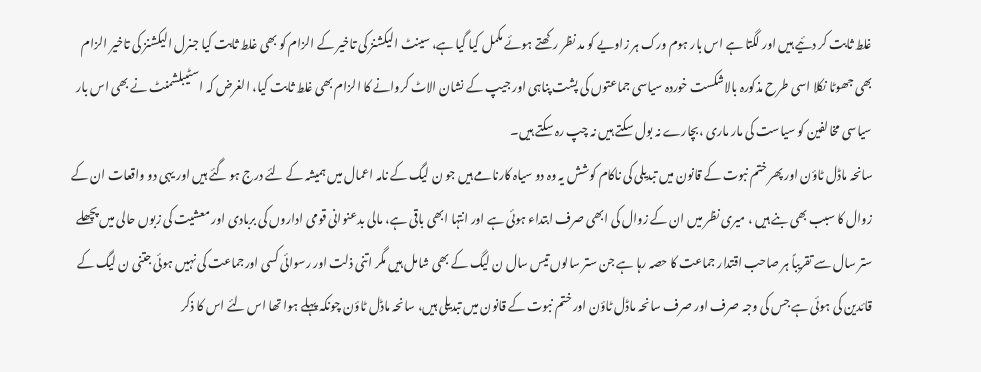غلط ثابت کر دئیے ہیں اور لگتا ہے اس بار ہوم ورک ہر زاویے کو مد نظر رکھتے ہوئے مکمل کیا گیا ہے، سینٹ الیکشنز کی تاخیر کے الزام کو بھی غلط ثابت کیا جنرل الیکشنز کی تاخیر الزام بھی جھوٹا نکلا اسی طرح مذکورہ بالاشکست خوردہ سیاسی جماعتوں کی پشت پناہی اور جیپ کے نشان الاٹ کروانے کا الزام بھی غلط ثابت کیا، الغرض کہ اسٹیبلشمنٹ نے بھی اس بار سیاسی مخالفین کو سیاست کی مار ماری ،بچارے نہ بول سکتے ہیں نہ چپ رہ سکتے ہیں۔
سانحہ ماڈل ٹاؤن اور پھر ختم نبوت کے قانون میں تبدیلی کی ناکام کوشش یہ وہ دو سیاہ کارنامے ہیں جو ن لیگ کے نامہ اعمال میں ہمیشہ کے لئے درج ہو گئے ہیں اور یہی دو واقعات ان کے زوال کا سبب بھی بنے ہیں ، میری نظر میں ان کے زوال کی ابھی صرف ابتداء ہوئی ہے اور انتہا ابھی باقی ہے، مالی بدعنوانی قومی اداروں کی بربادی اور معشیت کی زبوں حالی میں پچھلے ستر سال سے تقریباً ہر صاحب اقتدار جماعت کا حصہ رہا ہے جن ستر سالوں تیس سال ن لیگ کے بھی شامل ہیں مگر اتنی ذلت اور رسوائی کسی اورجماعت کی نہیں ہوئی جتنی ن لیگ کے قائدین کی ہوئی ہے جس کی وجہ صرف اور صرف سانحہ ماڈل ٹاؤن اور ختم نبوت کے قانون میں تبدیلی ہیں، سانحہ ماڈل ٹاؤن چونکہ پہلے ہوا تھا اس لئے اس کا ذکر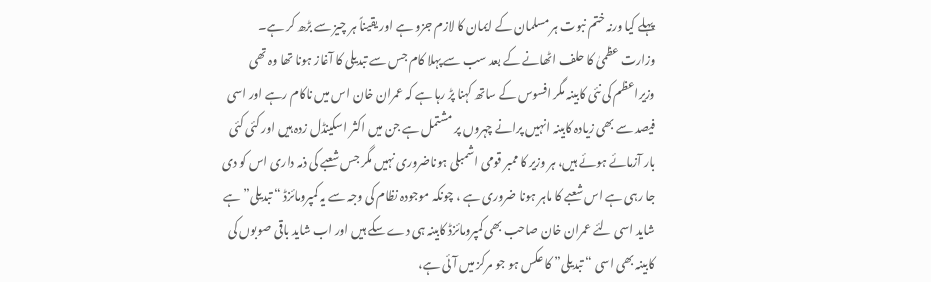پہلے کیا ورنہ ختم نبوت ہر مسلمان کے ایمان کا لازم جزو ہے اور یقیناً ہر چیز سے بڑھ کر ہے۔
وزارت عظمیٰ کا حلف اٹھانے کے بعد سب سے پہلا کام جس سے تبدیلی کا آغاز ہونا تھا وہ تھی وزیراعظم کی نئی کابینہ مگر افسوس کے ساتھ کہنا پڑ رہا ہے کہ عمران خان اس میں ناکام رہے اور اسی فیصد سے بھی زیادہ کابینہ انہیں پرانے چہروں پر مشتمل ہے جن میں اکثر اسکینڈل زدہ ہیں اور کئی کئی بار آزمائے ہوئے ہیں، ہر وزیر کا ممبر قومی اشمبلی ہوناضروری نہیں مگر جس شعبے کی ذمہ داری اس کو دی جا رہی ہے اس شعبے کا ماہر ہونا ضروری ہے ، چونکہ موجودہ نظام کی وجہ سے یہ کمپرومائزڈ “ تبدیلی” ہے شاید اسی لئے عمران خان صاحب بھی کمپرومائزڈ کابینہ ہی دے سکے ہیں اور اب شاید باقی صوبوں کی کابینہ بھی اسی “ تبدیلی” کا عکس ہو جو مرکز میں آئی ہے،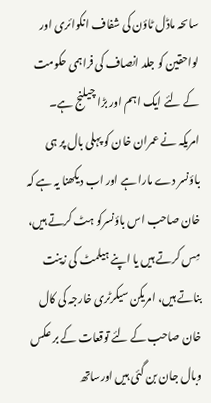ساںحہ ماڈل ٹاؤن کی شفاف انکوائری اور لواحقین کو جلد انصاف کی فراہمی حکومت کے لئے ایک اہم اور بڑا چیلنج ہے۔
امریکہ نے عمران خان کو پہلی بال پر ہی باؤنسر دے مارا ہے اور اب دیکھنا یہ ہے کہ خان صاحب اس باؤنسرکو ہٹ کرتے ہیں، مِس کرتے ہیں یا اپنے ہیلمٹ کی زینت بناتے ہیں، امریکن سیکرٹری خارجہ کی کال خان صاحب کے لئے توقعات کے بر عکس وبال جان بن گئی ہیں اورساتھ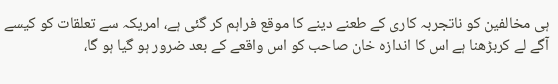ہی مخالفین کو ناتجربہ کاری کے طعنے دینے کا موقع فراہم کر گئی ہے، امریکہ سے تعلقات کو کیسے آگے لے کربڑھنا ہے اس کا اندازہ خان صاحب کو اس واقعے کے بعد ضرور ہو گیا ہو گا،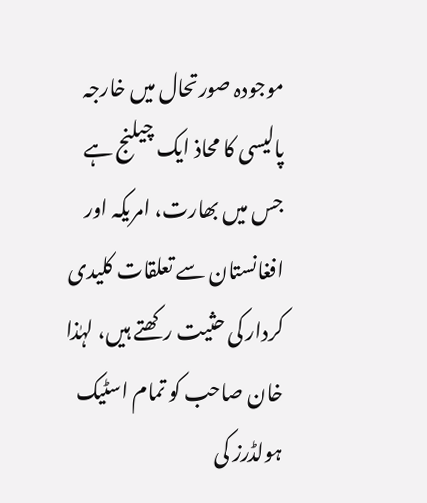موجودہ صورتحال میں خارجہ پالیسی کا محاذ ایک چیلنج ہے جس میں بھارت، امریکہ اور افغانستان سے تعلقات کلیدی کردار کی حثیت رکھتے ہیں، لہٰذا خان صاحب کو تمام اسٹیک ہولڈرز کی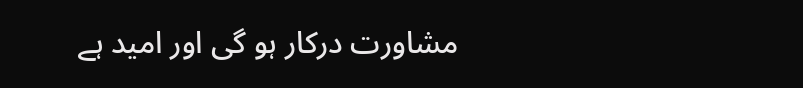مشاورت درکار ہو گی اور امید ہے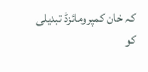کہ خان کمپرومائزڈ تبدیلی کو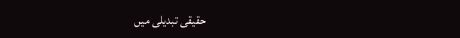حقیقی تبدیلی میں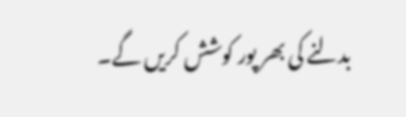بدلنے کی بھر پور کوشش کریں گے۔